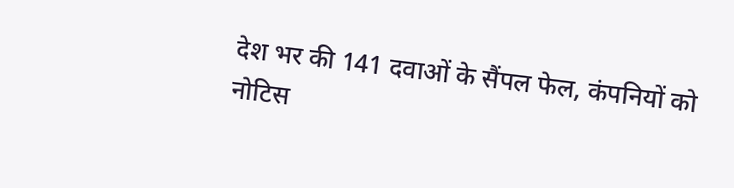देश भर की 141 दवाओं के सैंपल फेल, कंपनियों को नोटिस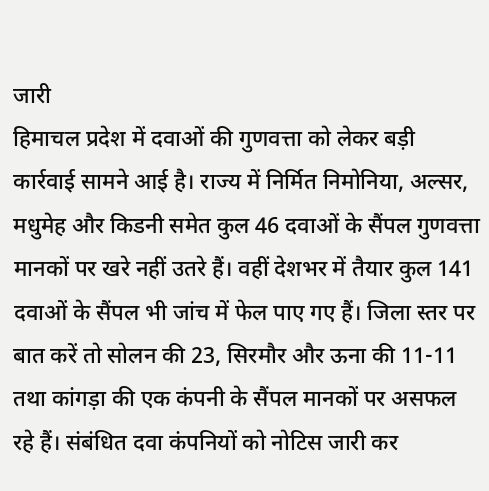जारी
हिमाचल प्रदेश में दवाओं की गुणवत्ता को लेकर बड़ी कार्रवाई सामने आई है। राज्य में निर्मित निमोनिया, अल्सर, मधुमेह और किडनी समेत कुल 46 दवाओं के सैंपल गुणवत्ता मानकों पर खरे नहीं उतरे हैं। वहीं देशभर में तैयार कुल 141 दवाओं के सैंपल भी जांच में फेल पाए गए हैं। जिला स्तर पर बात करें तो सोलन की 23, सिरमौर और ऊना की 11-11 तथा कांगड़ा की एक कंपनी के सैंपल मानकों पर असफल रहे हैं। संबंधित दवा कंपनियों को नोटिस जारी कर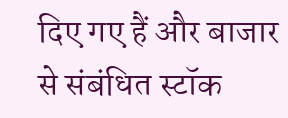दिए गए हैं और बाजार से संबंधित स्टॉक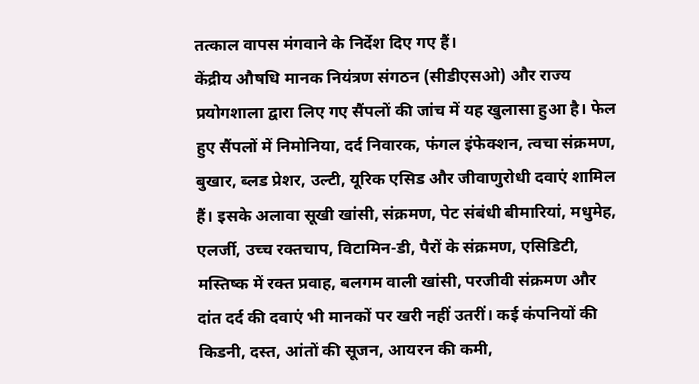तत्काल वापस मंगवाने के निर्देश दिए गए हैं।
केंद्रीय औषधि मानक नियंत्रण संगठन (सीडीएसओ) और राज्य प्रयोगशाला द्वारा लिए गए सैंपलों की जांच में यह खुलासा हुआ है। फेल हुए सैंपलों में निमोनिया, दर्द निवारक, फंगल इंफेक्शन, त्वचा संक्रमण, बुखार, ब्लड प्रेशर, उल्टी, यूरिक एसिड और जीवाणुरोधी दवाएं शामिल हैं। इसके अलावा सूखी खांसी, संक्रमण, पेट संबंधी बीमारियां, मधुमेह, एलर्जी, उच्च रक्तचाप, विटामिन-डी, पैरों के संक्रमण, एसिडिटी, मस्तिष्क में रक्त प्रवाह, बलगम वाली खांसी, परजीवी संक्रमण और दांत दर्द की दवाएं भी मानकों पर खरी नहीं उतरीं। कई कंपनियों की किडनी, दस्त, आंतों की सूजन, आयरन की कमी,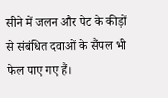सीने में जलन और पेट के कीड़ों से संबंधित दवाओं के सैंपल भी फेल पाए गए हैं।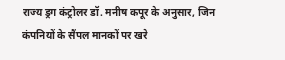राज्य ड्रग कंट्रोलर डॉ. मनीष कपूर के अनुसार, जिन कंपनियों के सैंपल मानकों पर खरे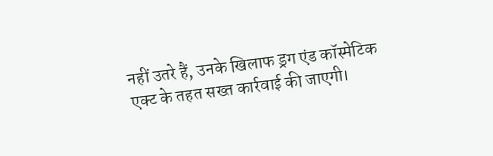नहीं उतरे हैं, उनके खिलाफ ड्रग एंड कॉस्मेटिक एक्ट के तहत सख्त कार्रवाई की जाएगी।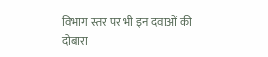विभाग स्तर पर भी इन दवाओं की दोबारा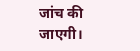जांच की जाएगी।